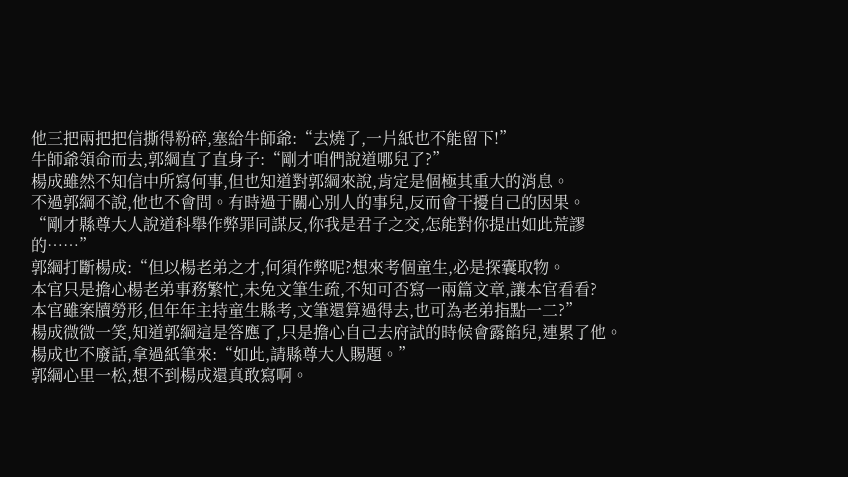他三把兩把把信撕得粉碎,塞給牛師爺:“去燒了,一片紙也不能留下!”
牛師爺領命而去,郭綱直了直身子:“剛才咱們說道哪兒了?”
楊成雖然不知信中所寫何事,但也知道對郭綱來說,肯定是個極其重大的消息。
不過郭綱不說,他也不會問。有時過于關心別人的事兒,反而會干擾自己的因果。
“剛才縣尊大人說道科舉作弊罪同謀反,你我是君子之交,怎能對你提出如此荒謬的……”
郭綱打斷楊成:“但以楊老弟之才,何須作弊呢?想來考個童生,必是探囊取物。
本官只是擔心楊老弟事務繁忙,未免文筆生疏,不知可否寫一兩篇文章,讓本官看看?
本官雖案牘勞形,但年年主持童生縣考,文筆還算過得去,也可為老弟指點一二?”
楊成微微一笑,知道郭綱這是答應了,只是擔心自己去府試的時候會露餡兒,連累了他。
楊成也不廢話,拿過紙筆來:“如此,請縣尊大人賜題。”
郭綱心里一松,想不到楊成還真敢寫啊。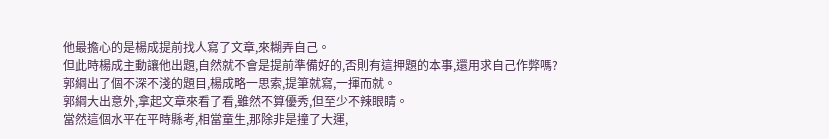他最擔心的是楊成提前找人寫了文章,來糊弄自己。
但此時楊成主動讓他出題,自然就不會是提前準備好的,否則有這押題的本事,還用求自己作弊嗎?
郭綱出了個不深不淺的題目,楊成略一思索,提筆就寫,一揮而就。
郭綱大出意外,拿起文章來看了看,雖然不算優秀,但至少不辣眼睛。
當然這個水平在平時縣考,相當童生,那除非是撞了大運,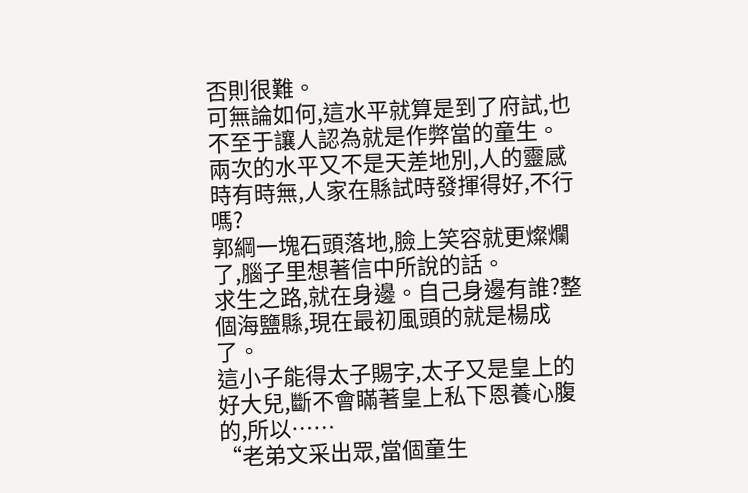否則很難。
可無論如何,這水平就算是到了府試,也不至于讓人認為就是作弊當的童生。
兩次的水平又不是天差地別,人的靈感時有時無,人家在縣試時發揮得好,不行嗎?
郭綱一塊石頭落地,臉上笑容就更燦爛了,腦子里想著信中所說的話。
求生之路,就在身邊。自己身邊有誰?整個海鹽縣,現在最初風頭的就是楊成了。
這小子能得太子賜字,太子又是皇上的好大兒,斷不會瞞著皇上私下恩養心腹的,所以……
“老弟文采出眾,當個童生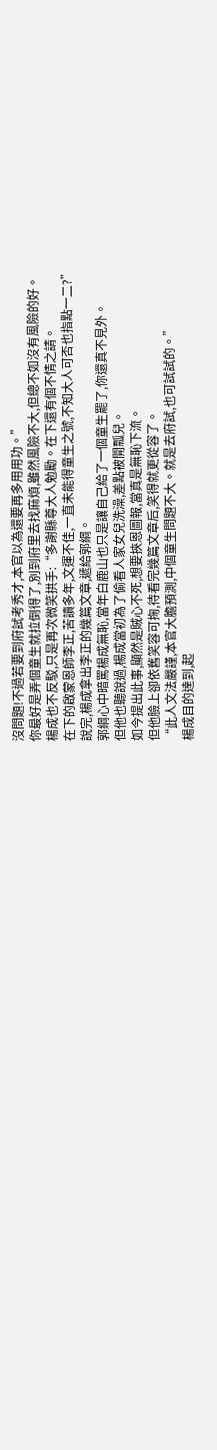沒問題!不過若要到府試考秀才,本官以為還要再多用用功。”
你最好是弄個童生就拉倒得了,別到府里去找麻煩,雖然風險不大,但總不如沒有風險的好。
楊成也不反駁,只是再次微笑拱手:“多謝縣尊大人勉勵。在下還有個不情之請。
在下的啟蒙恩師李正,苦讀多年,文運不佳,一直未能得童生之號,不知大人可否也指點一二?”
說完,楊成拿出李正的幾篇文章,遞給郭綱。
郭綱心中暗罵楊成無恥,當年白鹿山也只是讓自己給了一個童生罷了,你還真不見外。
但他也聽說過,楊成當初為了偷看人家女兒洗澡,差點被開瓢兒。
如今提出此事,顯然是賊心不死,想要挾恩圖報,當真是無恥下流。
但他臉上卻依舊笑容可掬,待看完幾篇文章后,笑得就更從容了。
“此人文法嚴謹,本官大膽預測,中個童生問題不大。就是去府試,也可試試的。”
楊成目的達到,起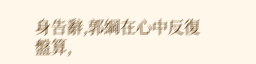身告辭,郭綱在心中反復盤算,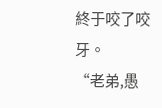終于咬了咬牙。
“老弟,愚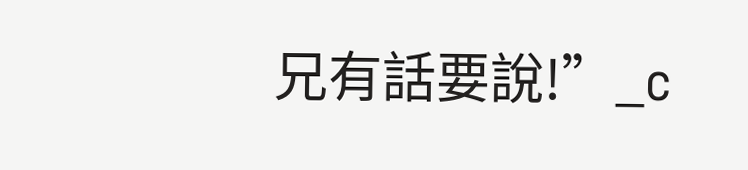兄有話要說!”_c